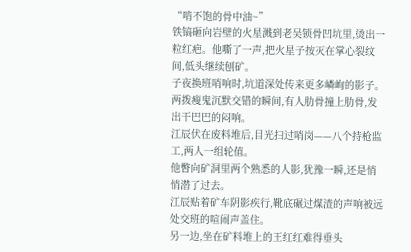“啃不饱的骨中油~”
铁镐砸向岩壁的火星溅到老吴锁骨凹坑里,烫出一粒红疤。他嘶了一声,把火星子按灭在掌心裂纹间,低头继续刨矿。
子夜换班哨响时,坑道深处传来更多嶙峋的影子。
两拨瘦鬼沉默交错的瞬间,有人肋骨撞上肋骨,发出干巴巴的闷响。
江辰伏在废料堆后,目光扫过哨岗——八个持枪监工,两人一组轮值。
他瞥向矿洞里两个熟悉的人影,犹豫一瞬,还是悄悄潜了过去。
江辰贴着矿车阴影疾行,靴底碾过煤渣的声响被远处交班的喧闹声盖住。
另一边,坐在矿料堆上的王红红难得垂头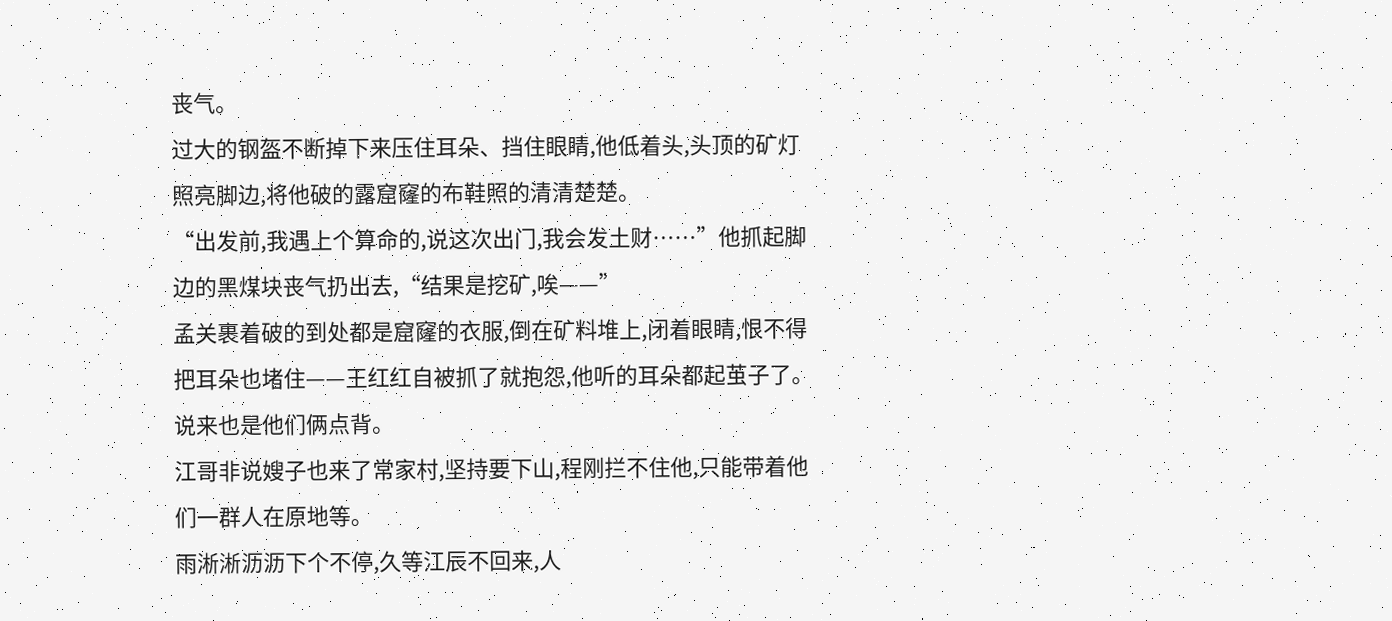丧气。
过大的钢盔不断掉下来压住耳朵、挡住眼睛,他低着头,头顶的矿灯照亮脚边,将他破的露窟窿的布鞋照的清清楚楚。
“出发前,我遇上个算命的,说这次出门,我会发土财……”他抓起脚边的黑煤块丧气扔出去,“结果是挖矿,唉——”
孟关裹着破的到处都是窟窿的衣服,倒在矿料堆上,闭着眼睛,恨不得把耳朵也堵住——王红红自被抓了就抱怨,他听的耳朵都起茧子了。
说来也是他们俩点背。
江哥非说嫂子也来了常家村,坚持要下山,程刚拦不住他,只能带着他们一群人在原地等。
雨淅淅沥沥下个不停,久等江辰不回来,人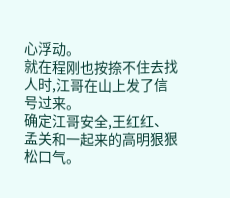心浮动。
就在程刚也按捺不住去找人时,江哥在山上发了信号过来。
确定江哥安全,王红红、孟关和一起来的高明狠狠松口气。